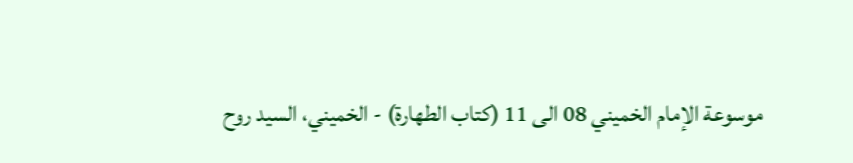موسوعة الإمام الخميني 08 الى 11 (كتاب الطهارة) - الخميني، السيد روح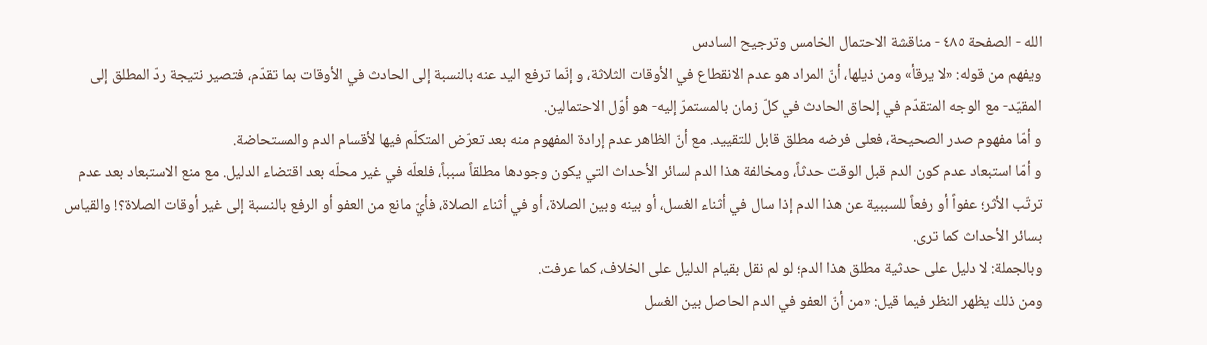الله - الصفحة ٤٨٥ - مناقشة الاحتمال الخامس وترجيح السادس
ويفهم من قوله: «لا يرقأ» ومن ذيلها، أنّ المراد هو عدم الانقطاع في الأوقات الثلاثة، و إنّما ترفع اليد عنه بالنسبة إلى الحادث في الأوقات بما تقدّم، فتصير نتيجة ردّ المطلق إلى المقيّد- مع الوجه المتقدّم في إلحاق الحادث في كلّ زمان بالمستمرّ إليه- هو أوّل الاحتمالين.
و أمّا مفهوم صدر الصحيحة، فعلى فرضه مطلق قابل للتقييد. مع أنّ الظاهر عدم إرادة المفهوم منه بعد تعرّض المتكلّم فيها لأقسام الدم والمستحاضة.
و أمّا استبعاد عدم كون الدم قبل الوقت حدثاً، ومخالفة هذا الدم لسائر الأحداث التي يكون وجودها مطلقاً سبباً، فلعلّه في غير محلّه بعد اقتضاء الدليل. مع منع الاستبعاد بعد عدم ترتّب الأثر؛ عفواً أو رفعاً للسببية عن هذا الدم إذا سال في أثناء الغسل، أو بينه وبين الصلاة، أو في أثناء الصلاة، فأيّ مانع من العفو أو الرفع بالنسبة إلى غير أوقات الصلاة؟! والقياس بسائر الأحداث كما ترى.
وبالجملة: لا دليل على حدثية مطلق هذا الدم؛ لو لم نقل بقيام الدليل على الخلاف، كما عرفت.
ومن ذلك يظهر النظر فيما قيل: «من أنّ العفو في الدم الحاصل بين الغسل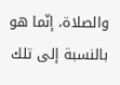والصلاة، إنّما هو بالنسبة إلى تلك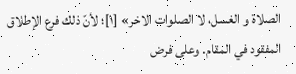الصلاة و الغسل، لا الصلوات الاخر» [١]؛ لأنّ ذلك فرع الإطلاق المفقود في المقام. وعلى فرض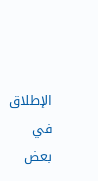الإطلاق في بعض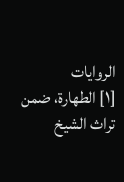الروايات
[١] الطهارة، ضمن تراث الشيخ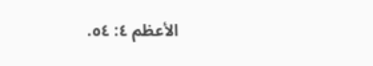الأعظم ٤: ٥٤.